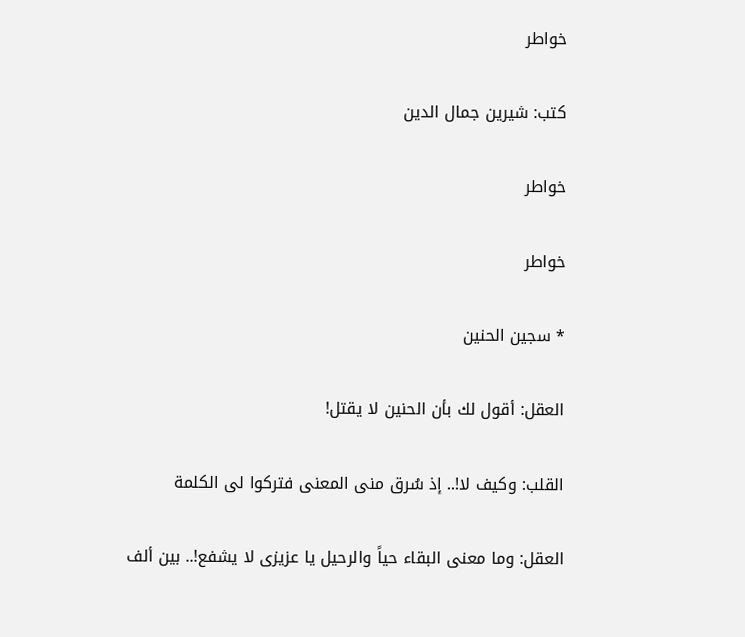خواطر

كتب: شيرين جمال الدين

خواطر

خواطر

* سجين الحنين

العقل: أقول لك بأن الحنين لا يقتل!

القلب: وكيف لا!.. إذ سُرق منى المعنى فتركوا لى الكلمة

العقل: وما معنى البقاء حياً والرحيل يا عزيزى لا يشفع!.. بين ألف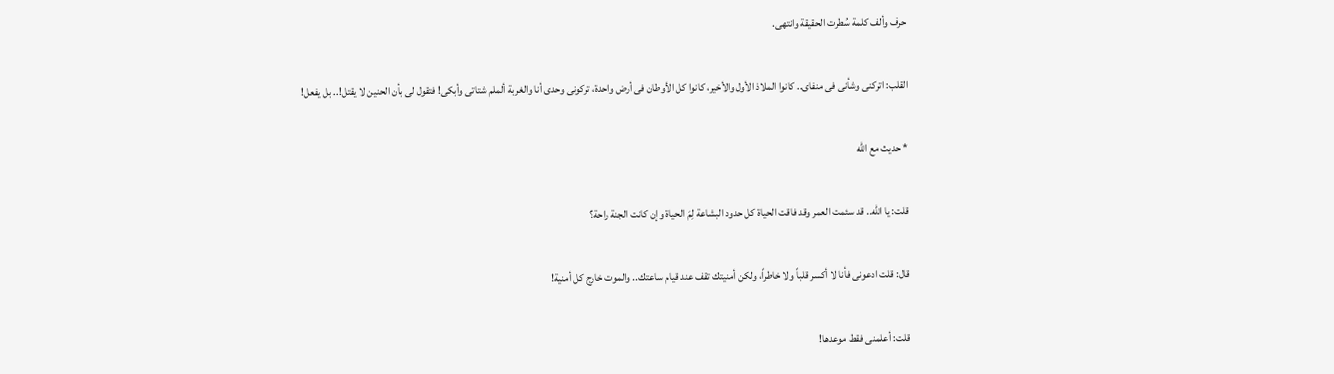حرف وألف كلمة سُطرت الحقيقة وانتهى.

القلب: اتركنى وشأنى فى منفاى.. كانوا الملاذ الأول والأخير، كانوا كل الأوطان فى أرض واحدة، تركونى وحدى أنا والغربة ألملم شتاتى وأبكى! فتقول لى بأن الحنين لا يقتل!.. بل يفعل!

* حديث مع الله

قلت: يا الله.. قد سئمت العمر وقد فاقت الحياة كل حدود البشاعة لِمَ الحياة وإن كانت الجنة راحة؟

قال: قلت ادعونى فأنا لا أكسر قلباً ولا خاطراً، ولكن أمنيتك تقف عند قيام ساعتك.. والموت خارج كل أمنية!

قلت: أعلمنى فقط موعدها!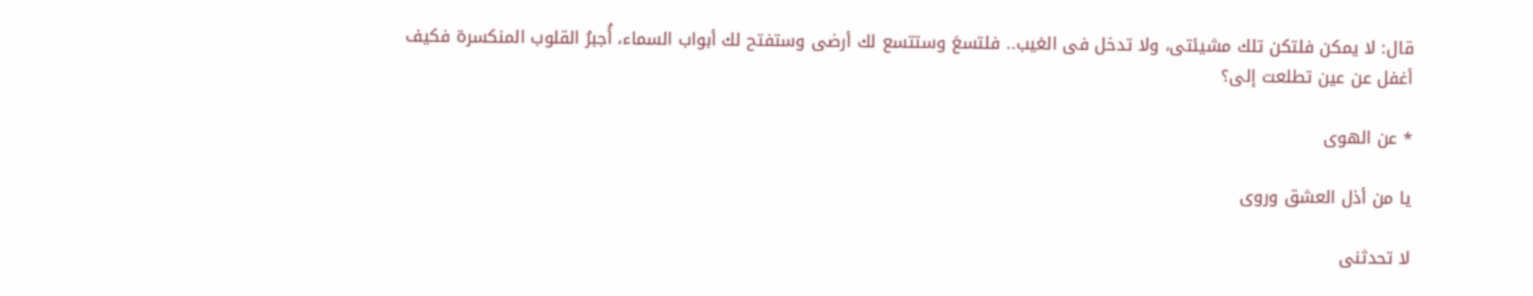قال: لا يمكن فلتكن تلك مشيئتى، ولا تدخل فى الغيب.. فلتسعَ وستتسع لك أرضى وستفتح لك أبواب السماء، أُجبرُ القلوب المنكسرة فكيف أغفل عن عين تطلعت إلى؟

* عن الهوى

يا من أذل العشق وروى

لا تحدثنى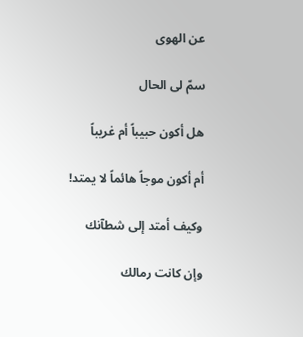عن الهوى

سمّ لى الحال

هل أكون حبيباً أم غريباً

أم أكون موجاً هائماً لا يمتد!

وكيف أمتد إلى شطآنك

وإن كانت رمالك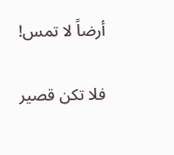أرضاً لا تمس!

فلا تكن قصير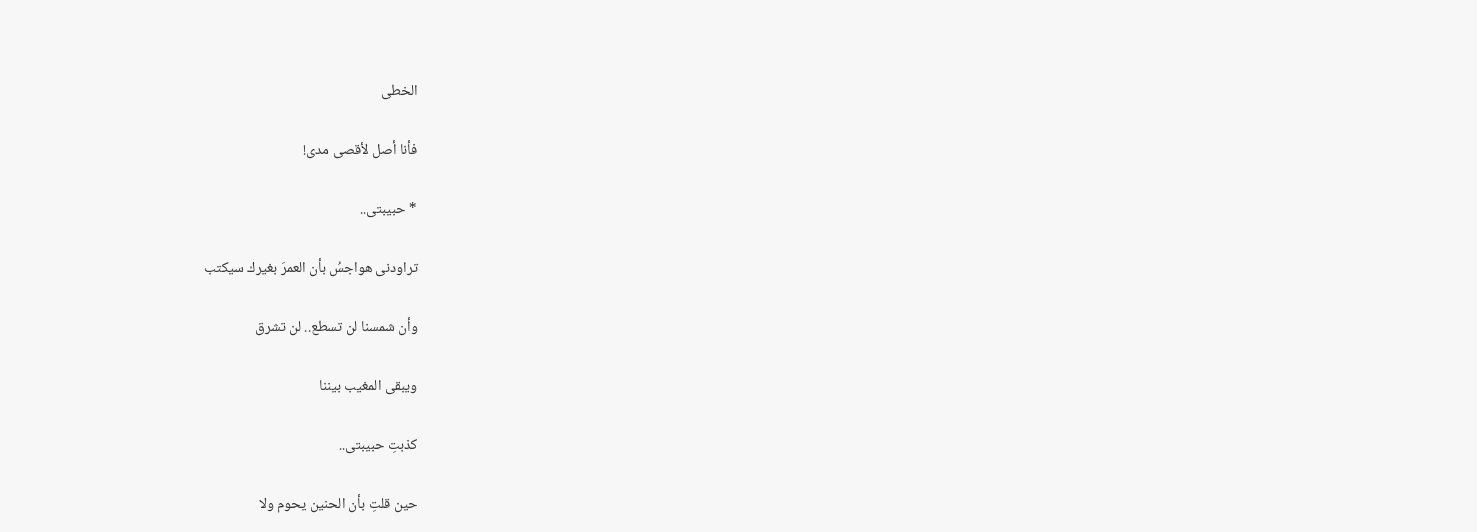الخطى

فأنا أصل لأقصى مدى!

* حبيبتى..

تراودنى هواجسُ بأن العمرَ بغيرك سيكتب

وأن شمسنا لن تسطع.. لن تشرق

ويبقى المغيب بيننا

كذبتِ حبيبتى..

حين قلتِ بأن الحنين يحوم ولا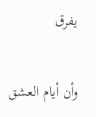يفرق

وأن أيام العشق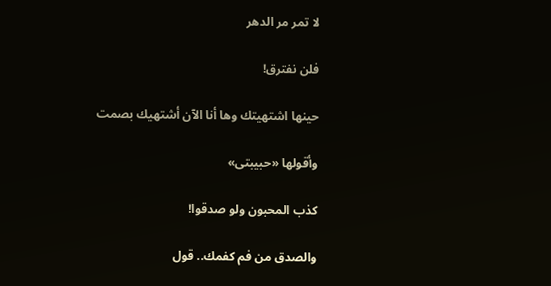لا تمر مر الدهر

فلن نفترق!

حينها اشتهيتك وها أنا الآن أشتهيك بصمت

وأقولها «حبيبتى»

كذب المحبون ولو صدقوا!

والصدق من فم كفمك.. قول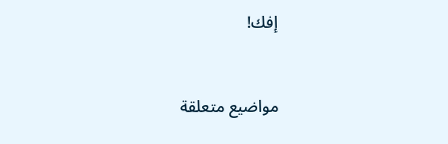إفك!


مواضيع متعلقة